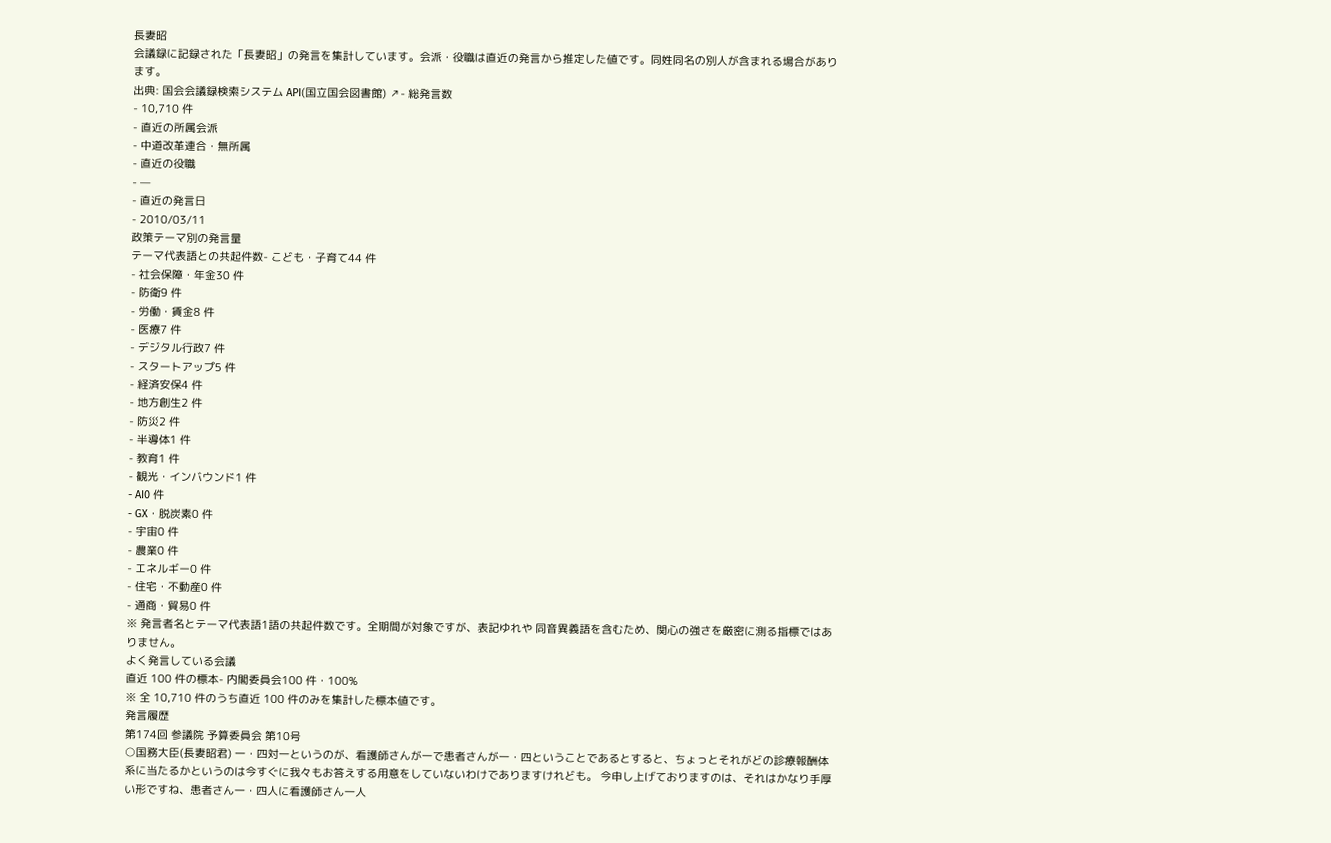長妻昭
会議録に記録された「長妻昭」の発言を集計しています。会派・役職は直近の発言から推定した値です。同姓同名の別人が含まれる場合があります。
出典: 国会会議録検索システム API(国立国会図書館) ↗- 総発言数
- 10,710 件
- 直近の所属会派
- 中道改革連合・無所属
- 直近の役職
- —
- 直近の発言日
- 2010/03/11
政策テーマ別の発言量
テーマ代表語との共起件数- こども・子育て44 件
- 社会保障・年金30 件
- 防衛9 件
- 労働・賃金8 件
- 医療7 件
- デジタル行政7 件
- スタートアップ5 件
- 経済安保4 件
- 地方創生2 件
- 防災2 件
- 半導体1 件
- 教育1 件
- 観光・インバウンド1 件
- AI0 件
- GX・脱炭素0 件
- 宇宙0 件
- 農業0 件
- エネルギー0 件
- 住宅・不動産0 件
- 通商・貿易0 件
※ 発言者名とテーマ代表語1語の共起件数です。全期間が対象ですが、表記ゆれや 同音異義語を含むため、関心の強さを厳密に測る指標ではありません。
よく発言している会議
直近 100 件の標本- 内閣委員会100 件・100%
※ 全 10,710 件のうち直近 100 件のみを集計した標本値です。
発言履歴
第174回 参議院 予算委員会 第10号
○国務大臣(長妻昭君) 一・四対一というのが、看護師さんが一で患者さんが一・四ということであるとすると、ちょっとそれがどの診療報酬体系に当たるかというのは今すぐに我々もお答えする用意をしていないわけでありますけれども。 今申し上げておりますのは、それはかなり手厚い形ですね、患者さん一・四人に看護師さん一人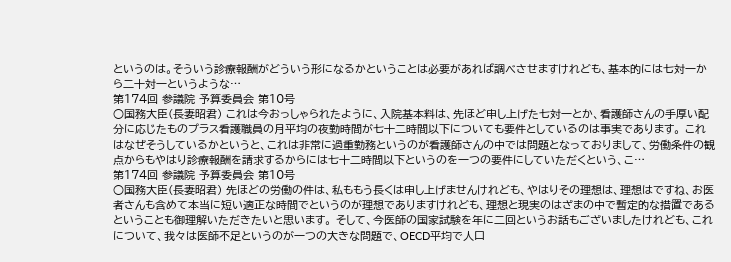というのは。そういう診療報酬がどういう形になるかということは必要があれば調べさせますけれども、基本的には七対一から二十対一というような…
第174回 参議院 予算委員会 第10号
○国務大臣(長妻昭君) これは今おっしゃられたように、入院基本料は、先ほど申し上げた七対一とか、看護師さんの手厚い配分に応じたものプラス看護職員の月平均の夜勤時間が七十二時間以下についても要件としているのは事実であります。 これはなぜそうしているかというと、これは非常に過重勤務というのが看護師さんの中では問題となっておりまして、労働条件の観点からもやはり診療報酬を請求するからには七十二時間以下というのを一つの要件にしていただくという、こ…
第174回 参議院 予算委員会 第10号
○国務大臣(長妻昭君) 先ほどの労働の件は、私ももう長くは申し上げませんけれども、やはりその理想は、理想はですね、お医者さんも含めて本当に短い適正な時間でというのが理想でありますけれども、理想と現実のはざまの中で暫定的な措置であるということも御理解いただきたいと思います。 そして、今医師の国家試験を年に二回というお話もございましたけれども、これについて、我々は医師不足というのが一つの大きな問題で、OECD平均で人口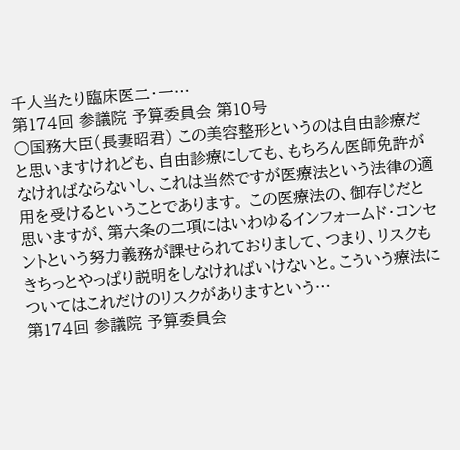千人当たり臨床医二・一…
第174回 参議院 予算委員会 第10号
○国務大臣(長妻昭君) この美容整形というのは自由診療だと思いますけれども、自由診療にしても、もちろん医師免許がなければならないし、これは当然ですが医療法という法律の適用を受けるということであります。 この医療法の、御存じだと思いますが、第六条の二項にはいわゆるインフォームド・コンセントという努力義務が課せられておりまして、つまり、リスクもきちっとやっぱり説明をしなければいけないと。こういう療法についてはこれだけのリスクがありますという…
第174回 参議院 予算委員会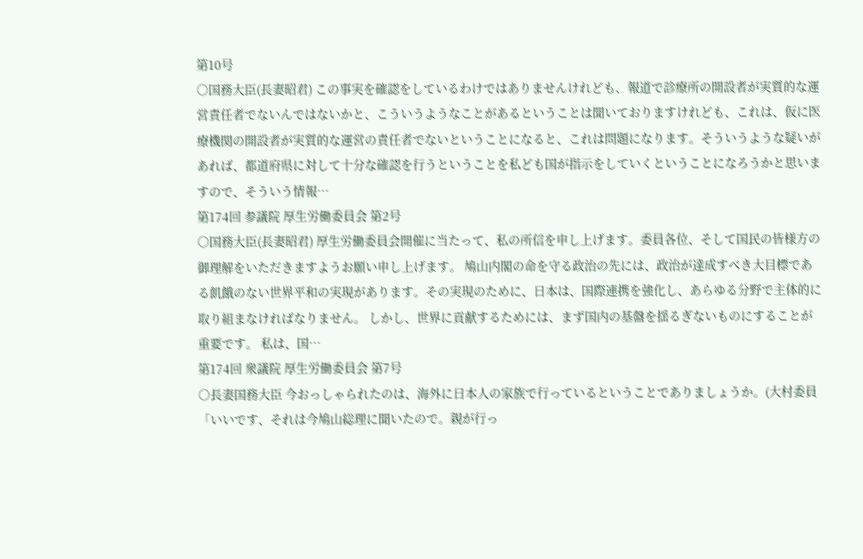第10号
○国務大臣(長妻昭君) この事実を確認をしているわけではありませんけれども、報道で診療所の開設者が実質的な運営責任者でないんではないかと、こういうようなことがあるということは聞いておりますけれども、これは、仮に医療機関の開設者が実質的な運営の責任者でないということになると、これは問題になります。そういうような疑いがあれば、都道府県に対して十分な確認を行うということを私ども国が指示をしていくということになろうかと思いますので、そういう情報…
第174回 参議院 厚生労働委員会 第2号
○国務大臣(長妻昭君) 厚生労働委員会開催に当たって、私の所信を申し上げます。委員各位、そして国民の皆様方の御理解をいただきますようお願い申し上げます。 鳩山内閣の命を守る政治の先には、政治が達成すべき大目標である飢餓のない世界平和の実現があります。その実現のために、日本は、国際連携を強化し、あらゆる分野で主体的に取り組まなければなりません。 しかし、世界に貢献するためには、まず国内の基盤を揺るぎないものにすることが重要です。 私は、国…
第174回 衆議院 厚生労働委員会 第7号
○長妻国務大臣 今おっしゃられたのは、海外に日本人の家族で行っているということでありましょうか。(大村委員「いいです、それは今鳩山総理に聞いたので。親が行っ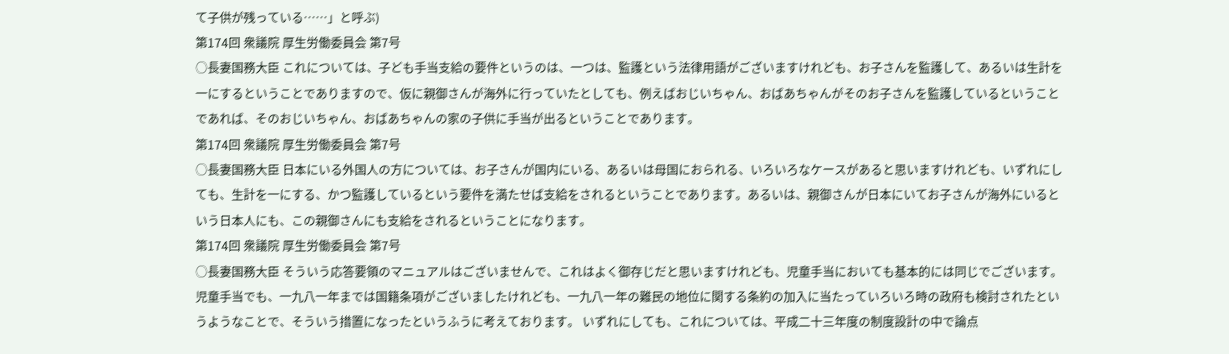て子供が残っている……」と呼ぶ)
第174回 衆議院 厚生労働委員会 第7号
○長妻国務大臣 これについては、子ども手当支給の要件というのは、一つは、監護という法律用語がございますけれども、お子さんを監護して、あるいは生計を一にするということでありますので、仮に親御さんが海外に行っていたとしても、例えばおじいちゃん、おばあちゃんがそのお子さんを監護しているということであれば、そのおじいちゃん、おばあちゃんの家の子供に手当が出るということであります。
第174回 衆議院 厚生労働委員会 第7号
○長妻国務大臣 日本にいる外国人の方については、お子さんが国内にいる、あるいは母国におられる、いろいろなケースがあると思いますけれども、いずれにしても、生計を一にする、かつ監護しているという要件を満たせば支給をされるということであります。あるいは、親御さんが日本にいてお子さんが海外にいるという日本人にも、この親御さんにも支給をされるということになります。
第174回 衆議院 厚生労働委員会 第7号
○長妻国務大臣 そういう応答要領のマニュアルはございませんで、これはよく御存じだと思いますけれども、児童手当においても基本的には同じでございます。児童手当でも、一九八一年までは国籍条項がございましたけれども、一九八一年の難民の地位に関する条約の加入に当たっていろいろ時の政府も検討されたというようなことで、そういう措置になったというふうに考えております。 いずれにしても、これについては、平成二十三年度の制度設計の中で論点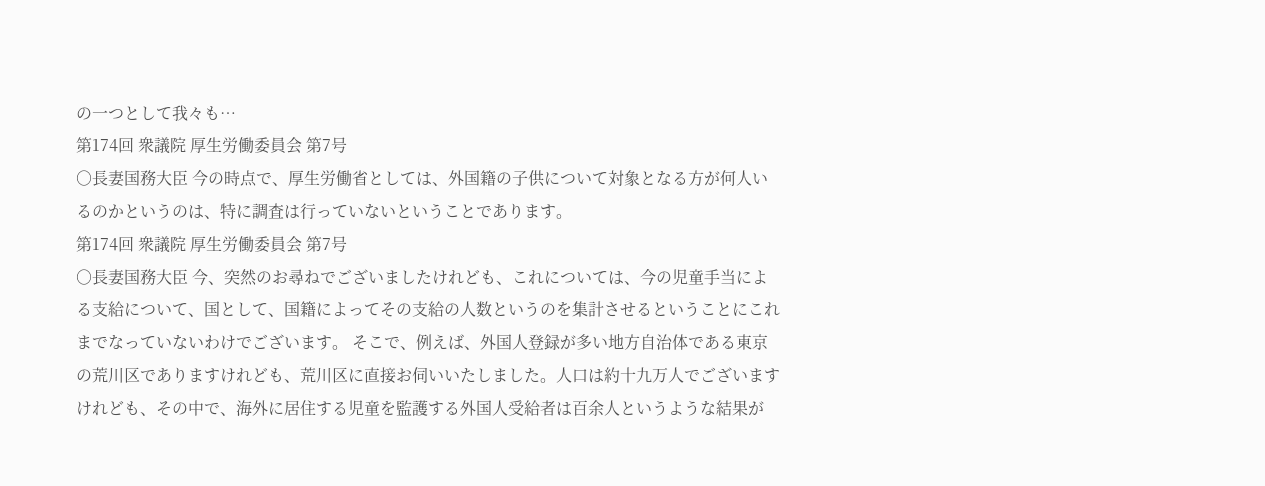の一つとして我々も…
第174回 衆議院 厚生労働委員会 第7号
○長妻国務大臣 今の時点で、厚生労働省としては、外国籍の子供について対象となる方が何人いるのかというのは、特に調査は行っていないということであります。
第174回 衆議院 厚生労働委員会 第7号
○長妻国務大臣 今、突然のお尋ねでございましたけれども、これについては、今の児童手当による支給について、国として、国籍によってその支給の人数というのを集計させるということにこれまでなっていないわけでございます。 そこで、例えば、外国人登録が多い地方自治体である東京の荒川区でありますけれども、荒川区に直接お伺いいたしました。人口は約十九万人でございますけれども、その中で、海外に居住する児童を監護する外国人受給者は百余人というような結果が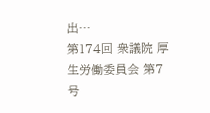出…
第174回 衆議院 厚生労働委員会 第7号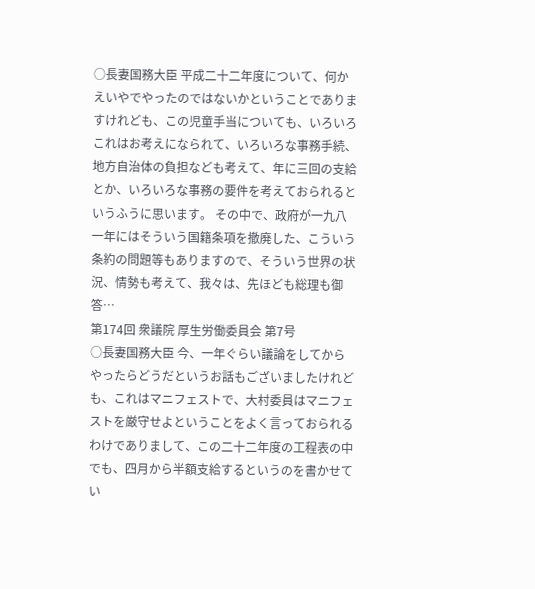○長妻国務大臣 平成二十二年度について、何かえいやでやったのではないかということでありますけれども、この児童手当についても、いろいろこれはお考えになられて、いろいろな事務手続、地方自治体の負担なども考えて、年に三回の支給とか、いろいろな事務の要件を考えておられるというふうに思います。 その中で、政府が一九八一年にはそういう国籍条項を撤廃した、こういう条約の問題等もありますので、そういう世界の状況、情勢も考えて、我々は、先ほども総理も御答…
第174回 衆議院 厚生労働委員会 第7号
○長妻国務大臣 今、一年ぐらい議論をしてからやったらどうだというお話もございましたけれども、これはマニフェストで、大村委員はマニフェストを厳守せよということをよく言っておられるわけでありまして、この二十二年度の工程表の中でも、四月から半額支給するというのを書かせてい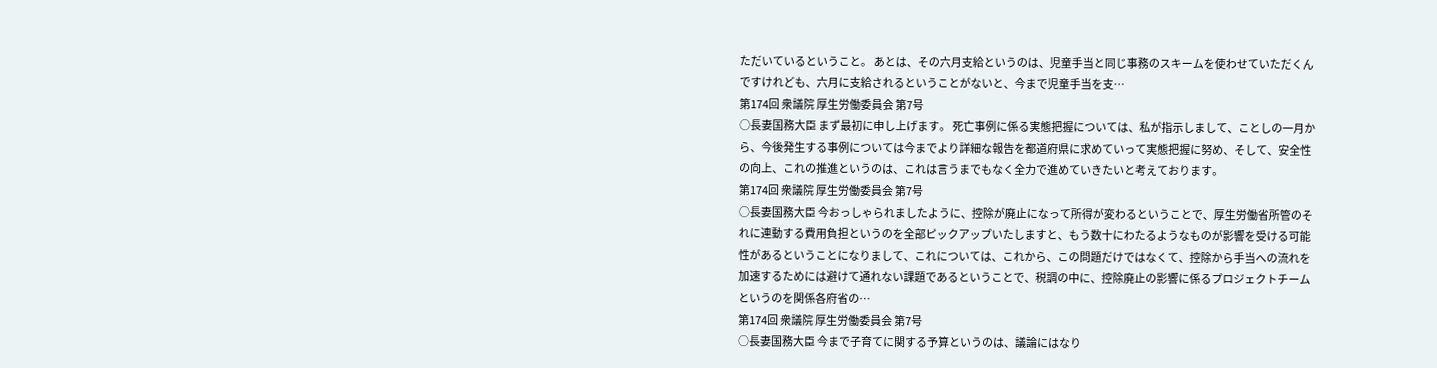ただいているということ。 あとは、その六月支給というのは、児童手当と同じ事務のスキームを使わせていただくんですけれども、六月に支給されるということがないと、今まで児童手当を支…
第174回 衆議院 厚生労働委員会 第7号
○長妻国務大臣 まず最初に申し上げます。 死亡事例に係る実態把握については、私が指示しまして、ことしの一月から、今後発生する事例については今までより詳細な報告を都道府県に求めていって実態把握に努め、そして、安全性の向上、これの推進というのは、これは言うまでもなく全力で進めていきたいと考えております。
第174回 衆議院 厚生労働委員会 第7号
○長妻国務大臣 今おっしゃられましたように、控除が廃止になって所得が変わるということで、厚生労働省所管のそれに連動する費用負担というのを全部ピックアップいたしますと、もう数十にわたるようなものが影響を受ける可能性があるということになりまして、これについては、これから、この問題だけではなくて、控除から手当への流れを加速するためには避けて通れない課題であるということで、税調の中に、控除廃止の影響に係るプロジェクトチームというのを関係各府省の…
第174回 衆議院 厚生労働委員会 第7号
○長妻国務大臣 今まで子育てに関する予算というのは、議論にはなり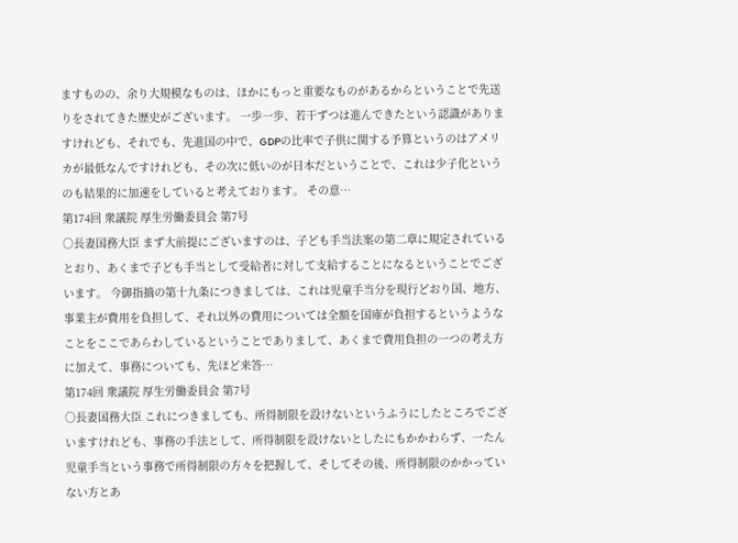ますものの、余り大規模なものは、ほかにもっと重要なものがあるからということで先送りをされてきた歴史がございます。 一歩一歩、若干ずつは進んできたという認識がありますけれども、それでも、先進国の中で、GDPの比率で子供に関する予算というのはアメリカが最低なんですけれども、その次に低いのが日本だということで、これは少子化というのも結果的に加速をしていると考えております。 その意…
第174回 衆議院 厚生労働委員会 第7号
○長妻国務大臣 まず大前提にございますのは、子ども手当法案の第二章に規定されているとおり、あくまで子ども手当として受給者に対して支給することになるということでございます。 今御指摘の第十九条につきましては、これは児童手当分を現行どおり国、地方、事業主が費用を負担して、それ以外の費用については全額を国庫が負担するというようなことをここであらわしているということでありまして、あくまで費用負担の一つの考え方に加えて、事務についても、先ほど来答…
第174回 衆議院 厚生労働委員会 第7号
○長妻国務大臣 これにつきましても、所得制限を設けないというふうにしたところでございますけれども、事務の手法として、所得制限を設けないとしたにもかかわらず、一たん児童手当という事務で所得制限の方々を把握して、そしてその後、所得制限のかかっていない方とあ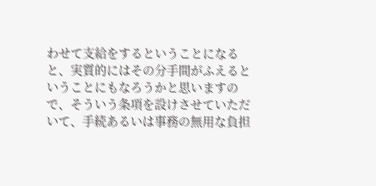わせて支給をするということになると、実質的にはその分手間がふえるということにもなろうかと思いますので、そういう条項を設けさせていただいて、手続あるいは事務の無用な負担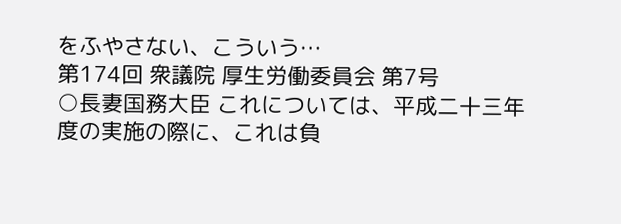をふやさない、こういう…
第174回 衆議院 厚生労働委員会 第7号
○長妻国務大臣 これについては、平成二十三年度の実施の際に、これは負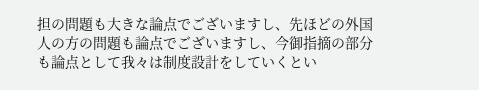担の問題も大きな論点でございますし、先ほどの外国人の方の問題も論点でございますし、今御指摘の部分も論点として我々は制度設計をしていくとい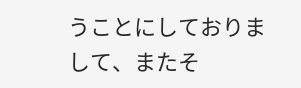うことにしておりまして、またそ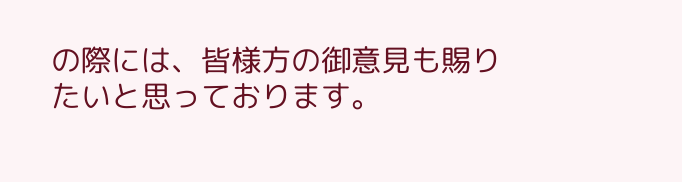の際には、皆様方の御意見も賜りたいと思っております。